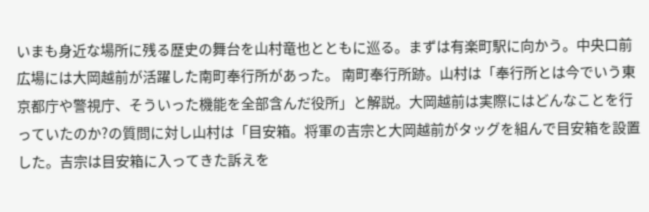いまも身近な場所に残る歴史の舞台を山村竜也とともに巡る。まずは有楽町駅に向かう。中央口前広場には大岡越前が活躍した南町奉行所があった。 南町奉行所跡。山村は「奉行所とは今でいう東京都庁や警視庁、そういった機能を全部含んだ役所」と解説。大岡越前は実際にはどんなことを行っていたのか?の質問に対し山村は「目安箱。将軍の吉宗と大岡越前がタッグを組んで目安箱を設置した。吉宗は目安箱に入ってきた訴えを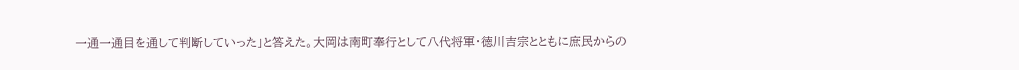一通一通目を通して判断していった」と答えた。大岡は南町奉行として八代将軍・徳川吉宗とともに庶民からの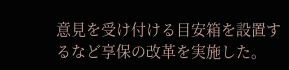意見を受け付ける目安箱を設置するなど享保の改革を実施した。